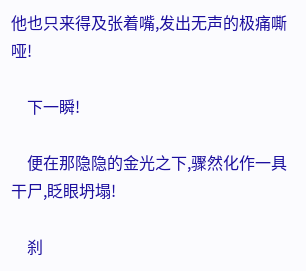他也只来得及张着嘴,发出无声的极痛嘶哑!

    下一瞬!

    便在那隐隐的金光之下,骤然化作一具干尸,眨眼坍塌!

    刹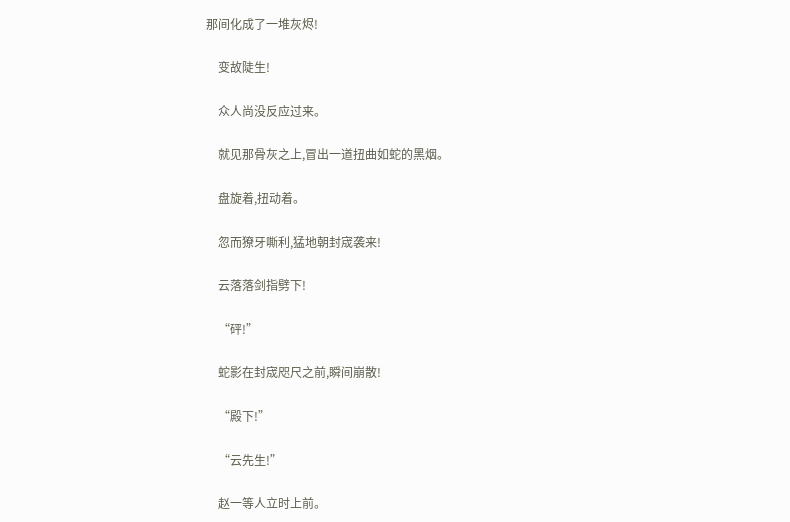那间化成了一堆灰烬!

    变故陡生!

    众人尚没反应过来。

    就见那骨灰之上,冒出一道扭曲如蛇的黑烟。

    盘旋着,扭动着。

    忽而獠牙嘶利,猛地朝封宬袭来!

    云落落剑指劈下!

    “砰!”

    蛇影在封宬咫尺之前,瞬间崩散!

    “殿下!”

    “云先生!”

    赵一等人立时上前。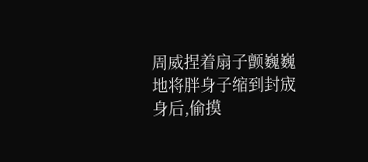周威捏着扇子颤巍巍地将胖身子缩到封宬身后,偷摸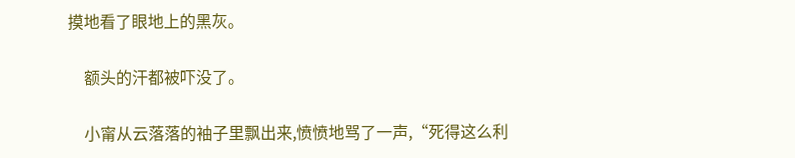摸地看了眼地上的黑灰。

    额头的汗都被吓没了。

    小甯从云落落的袖子里飘出来,愤愤地骂了一声,“死得这么利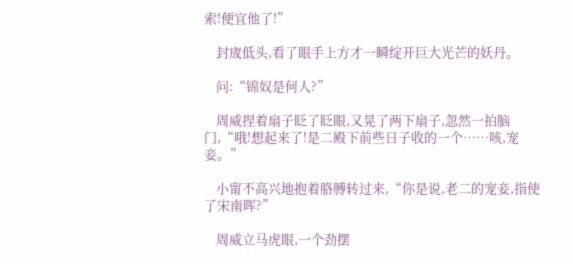索!便宜他了!”

    封宬低头,看了眼手上方才一瞬绽开巨大光芒的妖丹。

    问:“锦奴是何人?”

    周威捏着扇子眨了眨眼,又晃了两下扇子,忽然一拍脑门,“哦!想起来了!是二殿下前些日子收的一个……咳,宠妾。”

    小甯不高兴地抱着胳膊转过来,“你是说,老二的宠妾,指使了宋南晖?”

    周威立马虎眼,一个劲摆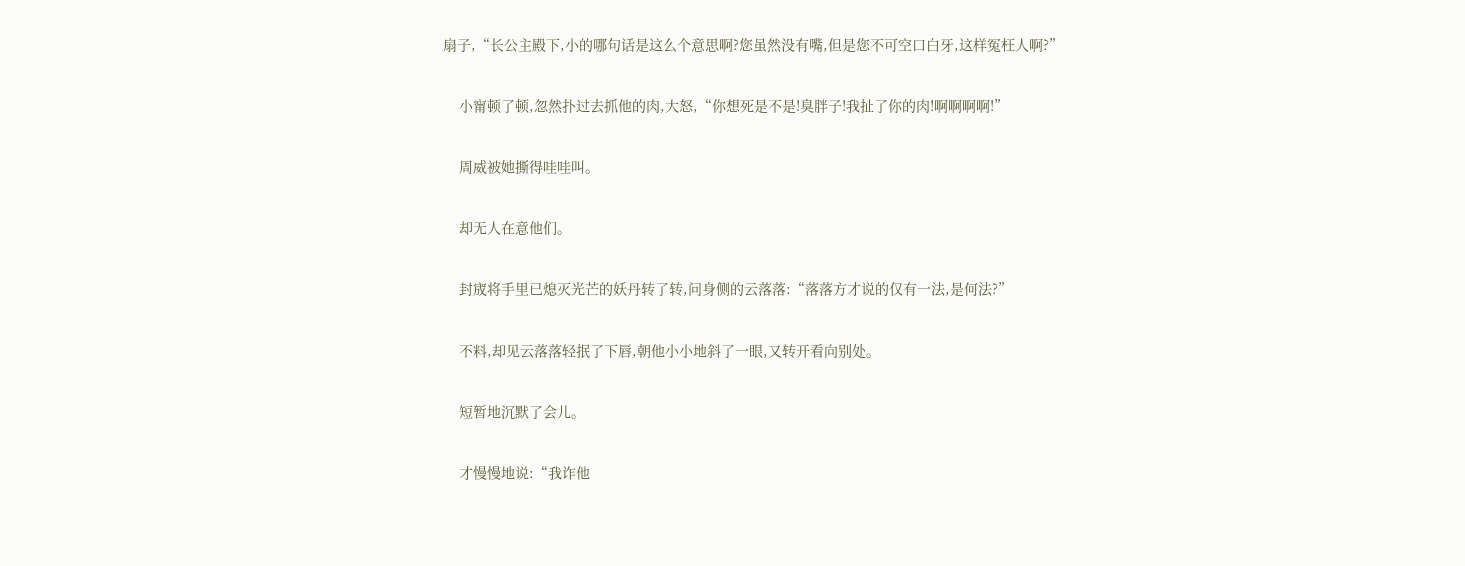扇子,“长公主殿下,小的哪句话是这么个意思啊?您虽然没有嘴,但是您不可空口白牙,这样冤枉人啊?”

    小甯顿了顿,忽然扑过去抓他的肉,大怒,“你想死是不是!臭胖子!我扯了你的肉!啊啊啊啊!”

    周威被她撕得哇哇叫。

    却无人在意他们。

    封宬将手里已熄灭光芒的妖丹转了转,问身侧的云落落:“落落方才说的仅有一法,是何法?”

    不料,却见云落落轻抿了下唇,朝他小小地斜了一眼,又转开看向别处。

    短暂地沉默了会儿。

    才慢慢地说:“我诈他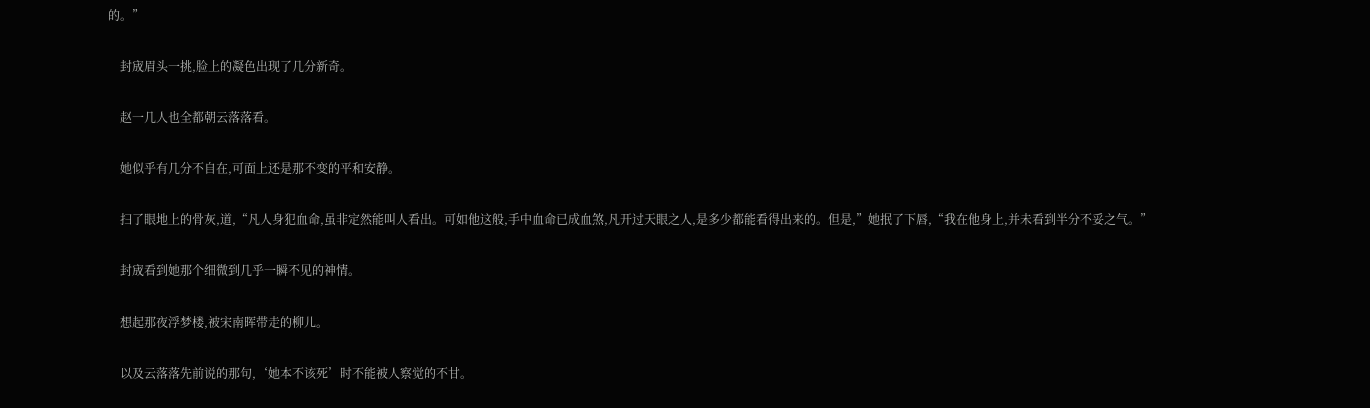的。”

    封宬眉头一挑,脸上的凝色出现了几分新奇。

    赵一几人也全都朝云落落看。

    她似乎有几分不自在,可面上还是那不变的平和安静。

    扫了眼地上的骨灰,道,“凡人身犯血命,虽非定然能叫人看出。可如他这般,手中血命已成血煞,凡开过天眼之人,是多少都能看得出来的。但是,”她抿了下唇,“我在他身上,并未看到半分不妥之气。”

    封宬看到她那个细微到几乎一瞬不见的神情。

    想起那夜浮梦楼,被宋南晖带走的柳儿。

    以及云落落先前说的那句,‘她本不该死’时不能被人察觉的不甘。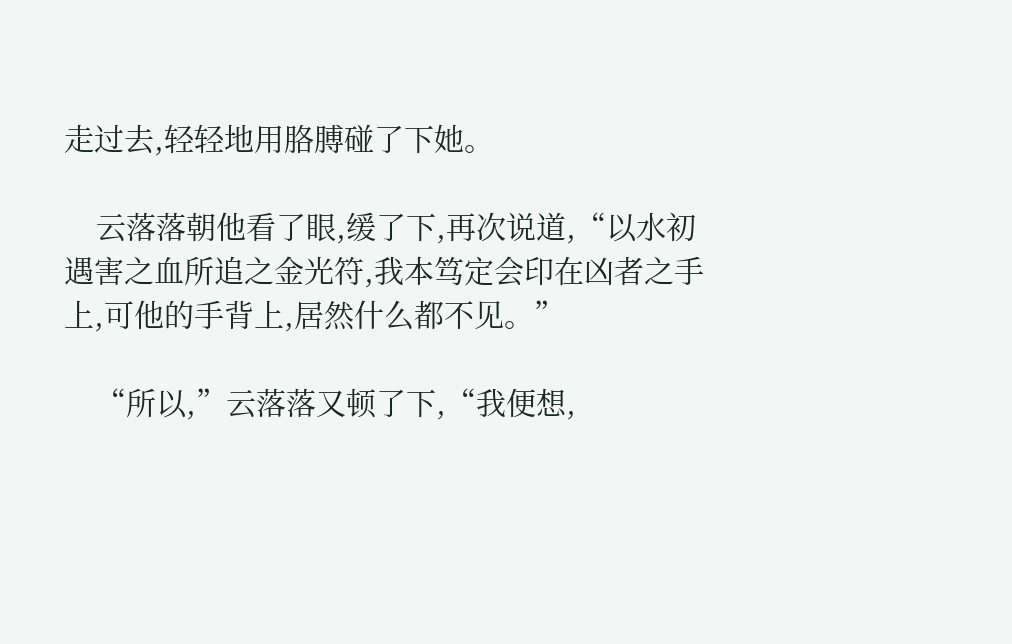走过去,轻轻地用胳膊碰了下她。

    云落落朝他看了眼,缓了下,再次说道,“以水初遇害之血所追之金光符,我本笃定会印在凶者之手上,可他的手背上,居然什么都不见。”

    “所以,”云落落又顿了下,“我便想,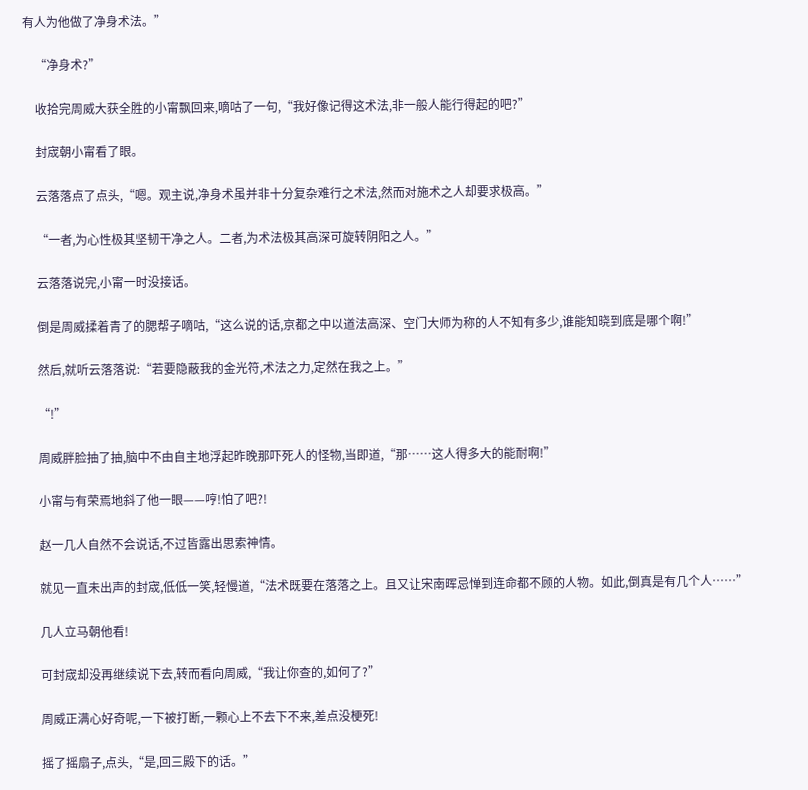有人为他做了净身术法。”

    “净身术?”

    收拾完周威大获全胜的小甯飘回来,嘀咕了一句,“我好像记得这术法,非一般人能行得起的吧?”

    封宬朝小甯看了眼。

    云落落点了点头,“嗯。观主说,净身术虽并非十分复杂难行之术法,然而对施术之人却要求极高。”

    “一者,为心性极其坚韧干净之人。二者,为术法极其高深可旋转阴阳之人。”

    云落落说完,小甯一时没接话。

    倒是周威揉着青了的腮帮子嘀咕,“这么说的话,京都之中以道法高深、空门大师为称的人不知有多少,谁能知晓到底是哪个啊!”

    然后,就听云落落说:“若要隐蔽我的金光符,术法之力,定然在我之上。”

    “!”

    周威胖脸抽了抽,脑中不由自主地浮起昨晚那吓死人的怪物,当即道,“那……这人得多大的能耐啊!”

    小甯与有荣焉地斜了他一眼——哼!怕了吧?!

    赵一几人自然不会说话,不过皆露出思索神情。

    就见一直未出声的封宬,低低一笑,轻慢道,“法术既要在落落之上。且又让宋南晖忌惮到连命都不顾的人物。如此,倒真是有几个人……”

    几人立马朝他看!

    可封宬却没再继续说下去,转而看向周威,“我让你查的,如何了?”

    周威正满心好奇呢,一下被打断,一颗心上不去下不来,差点没梗死!

    摇了摇扇子,点头,“是,回三殿下的话。”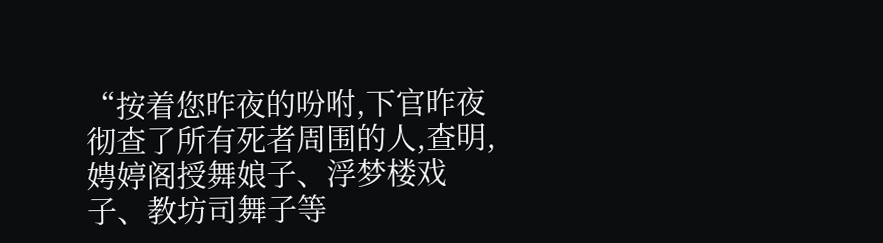“按着您昨夜的吩咐,下官昨夜彻查了所有死者周围的人,查明,娉婷阁授舞娘子、浮梦楼戏子、教坊司舞子等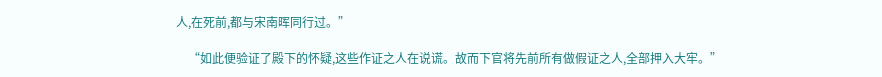人,在死前,都与宋南晖同行过。”

    “如此便验证了殿下的怀疑,这些作证之人在说谎。故而下官将先前所有做假证之人,全部押入大牢。”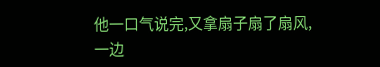他一口气说完,又拿扇子扇了扇风,一边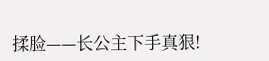揉脸——长公主下手真狠!